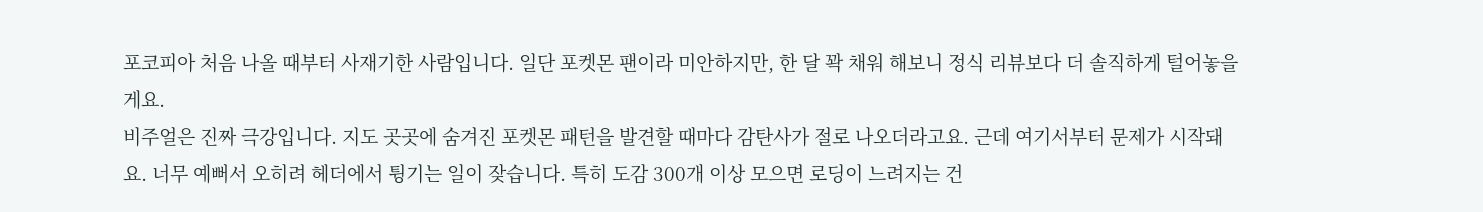포코피아 처음 나올 때부터 사재기한 사람입니다. 일단 포켓몬 팬이라 미안하지만, 한 달 꽉 채워 해보니 정식 리뷰보다 더 솔직하게 털어놓을게요.
비주얼은 진짜 극강입니다. 지도 곳곳에 숨겨진 포켓몬 패턴을 발견할 때마다 감탄사가 절로 나오더라고요. 근데 여기서부터 문제가 시작돼요. 너무 예뻐서 오히려 헤더에서 튕기는 일이 잦습니다. 특히 도감 300개 이상 모으면 로딩이 느려지는 건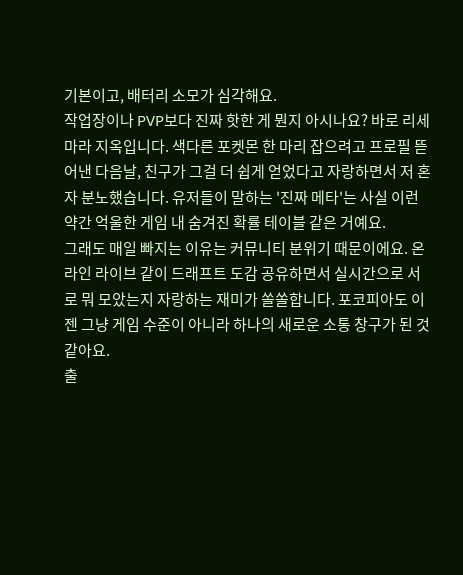기본이고, 배터리 소모가 심각해요.
작업장이나 PVP보다 진짜 핫한 게 뭔지 아시나요? 바로 리세마라 지옥입니다. 색다른 포켓몬 한 마리 잡으려고 프로필 뜯어낸 다음날, 친구가 그걸 더 쉽게 얻었다고 자랑하면서 저 혼자 분노했습니다. 유저들이 말하는 '진짜 메타'는 사실 이런 약간 억울한 게임 내 숨겨진 확률 테이블 같은 거예요.
그래도 매일 빠지는 이유는 커뮤니티 분위기 때문이에요. 온라인 라이브 같이 드래프트 도감 공유하면서 실시간으로 서로 뭐 모았는지 자랑하는 재미가 쏠쏠합니다. 포코피아도 이젠 그냥 게임 수준이 아니라 하나의 새로운 소통 창구가 된 것 같아요.
출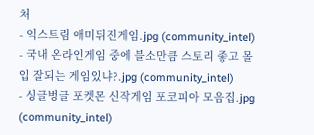처
- 익스트림 애미뒤진게임.jpg (community_intel)
- 국내 온라인게임 중에 블소만큼 스토리 좋고 몰입 잘되는 게임있냐?.jpg (community_intel)
- 싱글벙글 포켓몬 신작게임 포코피아 모음집.jpg (community_intel)